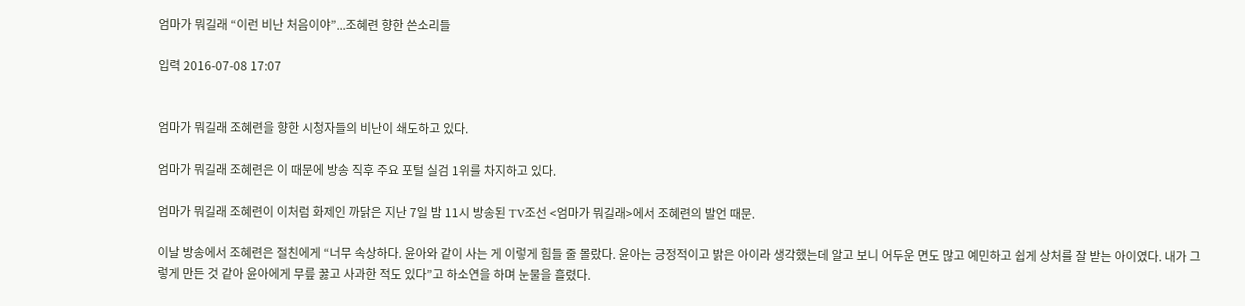엄마가 뭐길래 “이런 비난 처음이야”...조혜련 향한 쓴소리들

입력 2016-07-08 17:07


엄마가 뭐길래 조혜련을 향한 시청자들의 비난이 쇄도하고 있다.

엄마가 뭐길래 조혜련은 이 때문에 방송 직후 주요 포털 실검 1위를 차지하고 있다.

엄마가 뭐길래 조혜련이 이처럼 화제인 까닭은 지난 7일 밤 11시 방송된 TV조선 <엄마가 뭐길래>에서 조혜련의 발언 때문.

이날 방송에서 조혜련은 절친에게 “너무 속상하다. 윤아와 같이 사는 게 이렇게 힘들 줄 몰랐다. 윤아는 긍정적이고 밝은 아이라 생각했는데 알고 보니 어두운 면도 많고 예민하고 쉽게 상처를 잘 받는 아이였다. 내가 그렇게 만든 것 같아 윤아에게 무릎 꿇고 사과한 적도 있다”고 하소연을 하며 눈물을 흘렸다.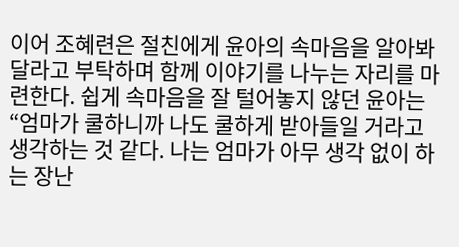이어 조혜련은 절친에게 윤아의 속마음을 알아봐달라고 부탁하며 함께 이야기를 나누는 자리를 마련한다. 쉽게 속마음을 잘 털어놓지 않던 윤아는 “엄마가 쿨하니까 나도 쿨하게 받아들일 거라고 생각하는 것 같다. 나는 엄마가 아무 생각 없이 하는 장난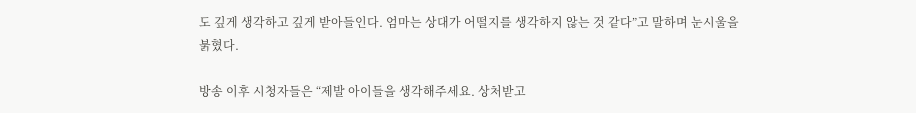도 깊게 생각하고 깊게 받아들인다. 엄마는 상대가 어떨지를 생각하지 않는 것 같다”고 말하며 눈시울을 붉혔다.

방송 이후 시청자들은 “제발 아이들을 생각해주세요. 상처받고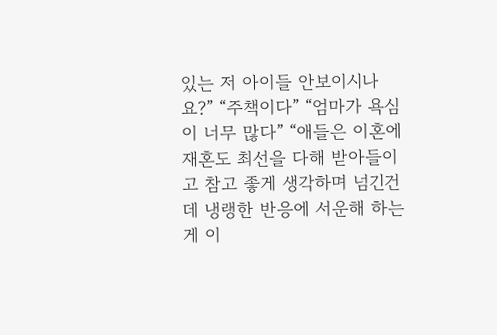있는 저 아이들 안보이시나요?” “주책이다” “엄마가 욕심이 너무 많다” “애들은 이혼에 재혼도 최선을 다해 받아들이고 참고 좋게 생각하며 넘긴건데 냉랭한 반응에 서운해 하는 게 이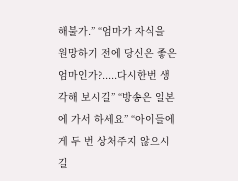해불가.” “엄마가 자식을 원망하기 전에 당신은 좋은 엄마인가?.....다시한번 생각해 보시길” “방송은 일본에 가서 하세요” “아이들에게 두 번 상처주지 않으시길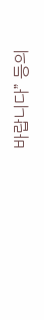바랍니다” 등의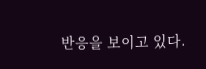반응을 보이고 있다.